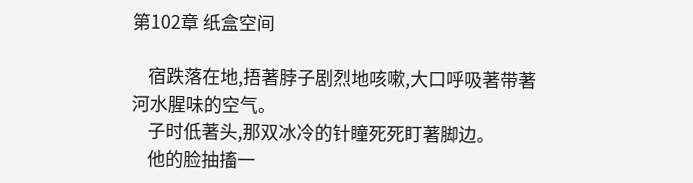第102章 纸盒空间

    宿跌落在地,捂著脖子剧烈地咳嗽,大口呼吸著带著河水腥味的空气。
    子时低著头,那双冰冷的针瞳死死盯著脚边。
    他的脸抽搐一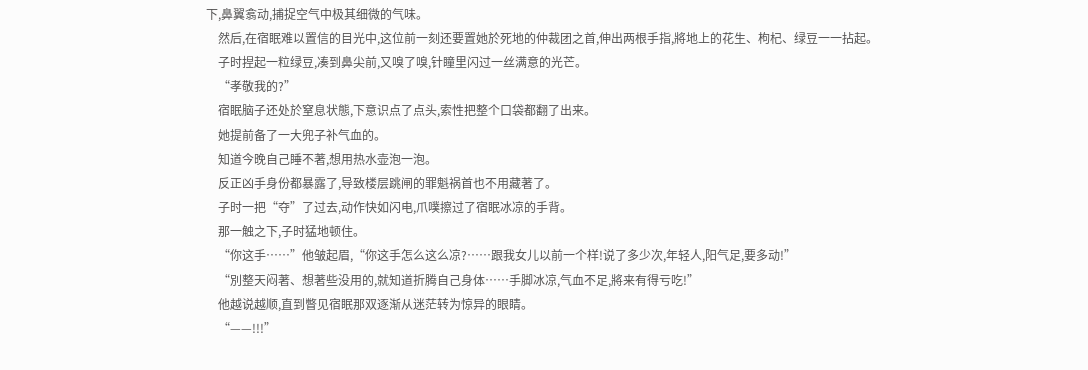下,鼻翼翕动,捕捉空气中极其细微的气味。
    然后,在宿眠难以置信的目光中,这位前一刻还要置她於死地的仲裁团之首,伸出两根手指,將地上的花生、枸杞、绿豆一一拈起。
    子时捏起一粒绿豆,凑到鼻尖前,又嗅了嗅,针瞳里闪过一丝满意的光芒。
    “孝敬我的?”
    宿眠脑子还处於窒息状態,下意识点了点头,索性把整个口袋都翻了出来。
    她提前备了一大兜子补气血的。
    知道今晚自己睡不著,想用热水壶泡一泡。
    反正凶手身份都暴露了,导致楼层跳闸的罪魁祸首也不用藏著了。
    子时一把“夺”了过去,动作快如闪电,爪噗擦过了宿眠冰凉的手背。
    那一触之下,子时猛地顿住。
    “你这手……”他皱起眉,“你这手怎么这么凉?……跟我女儿以前一个样!说了多少次,年轻人,阳气足,要多动!”
    “別整天闷著、想著些没用的,就知道折腾自己身体……手脚冰凉,气血不足,將来有得亏吃!”
    他越说越顺,直到瞥见宿眠那双逐渐从迷茫转为惊异的眼睛。
    “——!!!”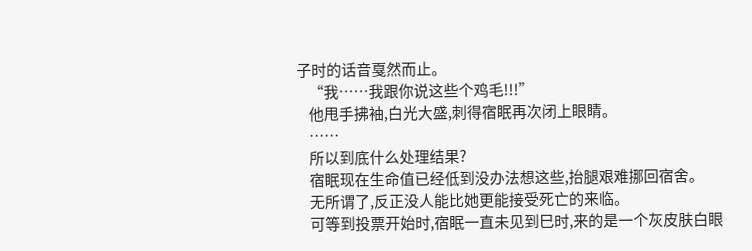子时的话音戛然而止。
    “我……我跟你说这些个鸡毛!!!”
    他甩手拂袖,白光大盛,刺得宿眠再次闭上眼睛。
    ……
    所以到底什么处理结果?
    宿眠现在生命值已经低到没办法想这些,抬腿艰难挪回宿舍。
    无所谓了,反正没人能比她更能接受死亡的来临。
    可等到投票开始时,宿眠一直未见到巳时,来的是一个灰皮肤白眼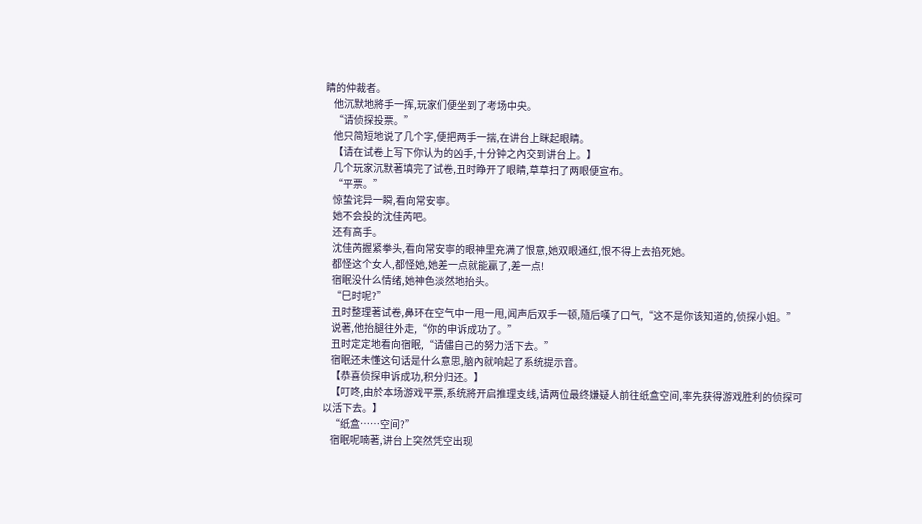睛的仲裁者。
    他沉默地將手一挥,玩家们便坐到了考场中央。
    “请侦探投票。”
    他只简短地说了几个字,便把两手一揣,在讲台上眯起眼睛。
    【请在试卷上写下你认为的凶手,十分钟之內交到讲台上。】
    几个玩家沉默著填完了试卷,丑时睁开了眼睛,草草扫了两眼便宣布。
    “平票。”
    惊蛰诧异一瞬,看向常安寧。
    她不会投的沈佳芮吧。
    还有高手。
    沈佳芮握紧拳头,看向常安寧的眼神里充满了恨意,她双眼通红,恨不得上去掐死她。
    都怪这个女人,都怪她,她差一点就能贏了,差一点!
    宿眠没什么情绪,她神色淡然地抬头。
    “巳时呢?”
    丑时整理著试卷,鼻环在空气中一甩一甩,闻声后双手一顿,隨后嘆了口气,“这不是你该知道的,侦探小姐。”
    说著,他抬腿往外走,“你的申诉成功了。”
    丑时定定地看向宿眠,“请儘自己的努力活下去。”
    宿眠还未懂这句话是什么意思,脑內就响起了系统提示音。
    【恭喜侦探申诉成功,积分归还。】
    【叮咚,由於本场游戏平票,系统將开启推理支线,请两位最终嫌疑人前往纸盒空间,率先获得游戏胜利的侦探可以活下去。】
    “纸盒……空间?”
    宿眠呢喃著,讲台上突然凭空出现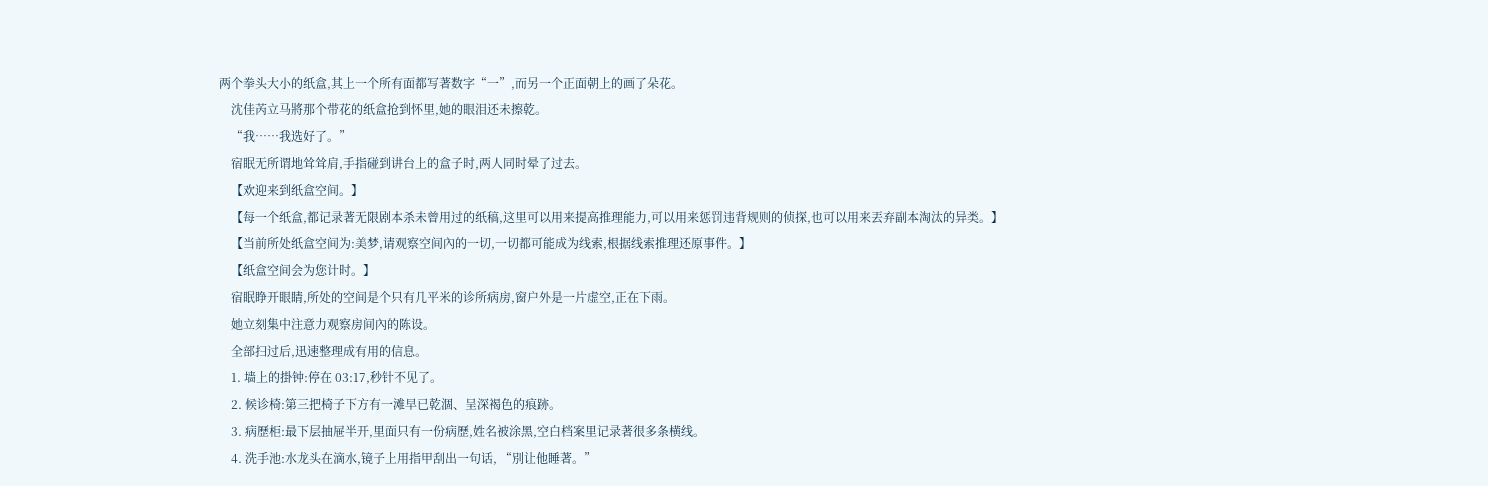两个拳头大小的纸盒,其上一个所有面都写著数字“一”,而另一个正面朝上的画了朵花。
    沈佳芮立马將那个带花的纸盒抢到怀里,她的眼泪还未擦乾。
    “我……我选好了。”
    宿眠无所谓地耸耸肩,手指碰到讲台上的盒子时,两人同时晕了过去。
    【欢迎来到纸盒空间。】
    【每一个纸盒,都记录著无限剧本杀未曾用过的纸稿,这里可以用来提高推理能力,可以用来惩罚违背规则的侦探,也可以用来丟弃副本淘汰的异类。】
    【当前所处纸盒空间为:美梦,请观察空间內的一切,一切都可能成为线索,根据线索推理还原事件。】
    【纸盒空间会为您计时。】
    宿眠睁开眼睛,所处的空间是个只有几平米的诊所病房,窗户外是一片虚空,正在下雨。
    她立刻集中注意力观察房间內的陈设。
    全部扫过后,迅速整理成有用的信息。
    1. 墙上的掛钟:停在 03:17,秒针不见了。
    2. 候诊椅:第三把椅子下方有一滩早已乾涸、呈深褐色的痕跡。
    3. 病歷柜:最下层抽屉半开,里面只有一份病歷,姓名被涂黑,空白档案里记录著很多条横线。
    4. 洗手池:水龙头在滴水,镜子上用指甲刮出一句话, “別让他睡著。”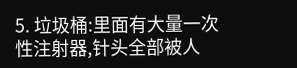5. 垃圾桶:里面有大量一次性注射器,针头全部被人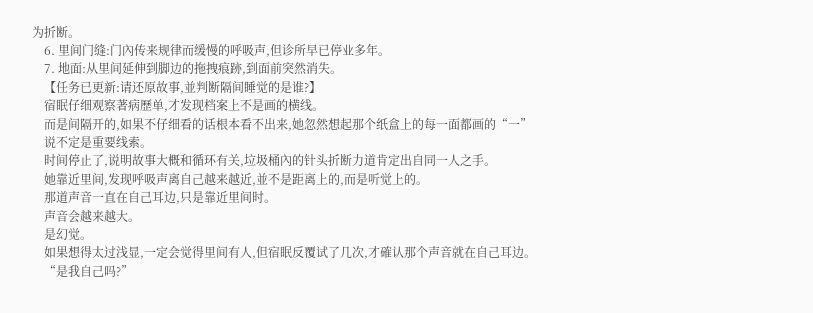为折断。
    6. 里间门缝:门內传来规律而缓慢的呼吸声,但诊所早已停业多年。
    7. 地面:从里间延伸到脚边的拖拽痕跡,到面前突然消失。
    【任务已更新:请还原故事,並判断隔间睡觉的是谁?】
    宿眠仔细观察著病歷单,才发现档案上不是画的横线。
    而是间隔开的,如果不仔细看的话根本看不出来,她忽然想起那个纸盒上的每一面都画的“一”
    说不定是重要线索。
    时间停止了,说明故事大概和循环有关,垃圾桶內的针头折断力道肯定出自同一人之手。
    她靠近里间,发现呼吸声离自己越来越近,並不是距离上的,而是听觉上的。
    那道声音一直在自己耳边,只是靠近里间时。
    声音会越来越大。
    是幻觉。
    如果想得太过浅显,一定会觉得里间有人,但宿眠反覆试了几次,才確认那个声音就在自己耳边。
    “是我自己吗?”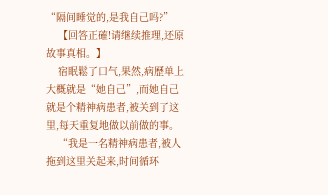“隔间睡觉的,是我自己吗?”
    【回答正確!请继续推理,还原故事真相。】
    宿眠鬆了口气,果然,病歷单上大概就是“她自己”,而她自己就是个精神病患者,被关到了这里,每天重复地做以前做的事。
    “我是一名精神病患者,被人拖到这里关起来,时间循环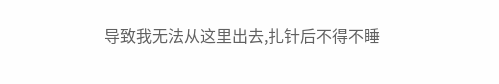导致我无法从这里出去,扎针后不得不睡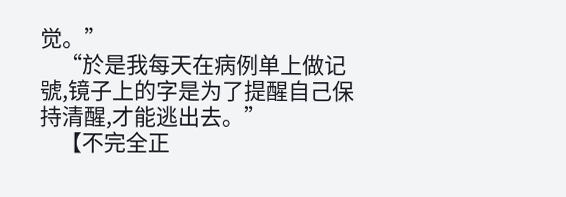觉。”
    “於是我每天在病例单上做记號,镜子上的字是为了提醒自己保持清醒,才能逃出去。”
    【不完全正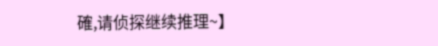確,请侦探继续推理~】